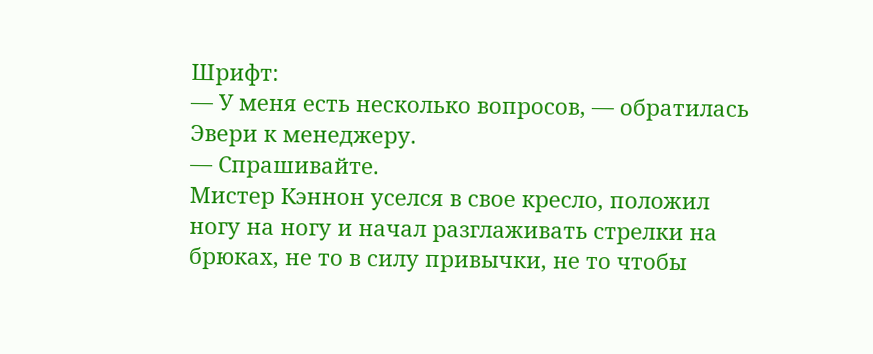Шрифт:
— У меня есть несколько вопросов, — обратилась Эвери к менеджеру.
— Спрашивайте.
Мистер Кэннон уселся в свое кресло, положил ногу на ногу и начал разглаживать стрелки на брюках, не то в силу привычки, не то чтобы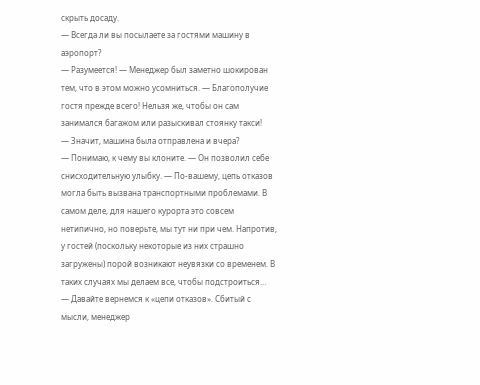скрыть досаду.
— Всегда ли вы посылаете за гостями машину в аэропорт?
— Разумеется! — Менеджер был заметно шокирован тем, что в этом можно усомниться. — Благополучие гостя прежде всего! Нельзя же, чтобы он сам занимался багажом или разыскивал стоянку такси!
— Значит, машина была отправлена и вчера?
— Понимаю, к чему вы клоните. — Он позволил себе снисходительную улыбку. — По-вашему, цепь отказов могла быть вызвана транспортными проблемами. В самом деле, для нашего курорта это совсем нетипично, но поверьте, мы тут ни при чем. Напротив, у гостей (поскольку некоторые из них страшно загружены) порой возникают неувязки со временем. В таких случаях мы делаем все, чтобы подстроиться…
— Давайте вернемся к «цепи отказов». Сбитый с мысли, менеджер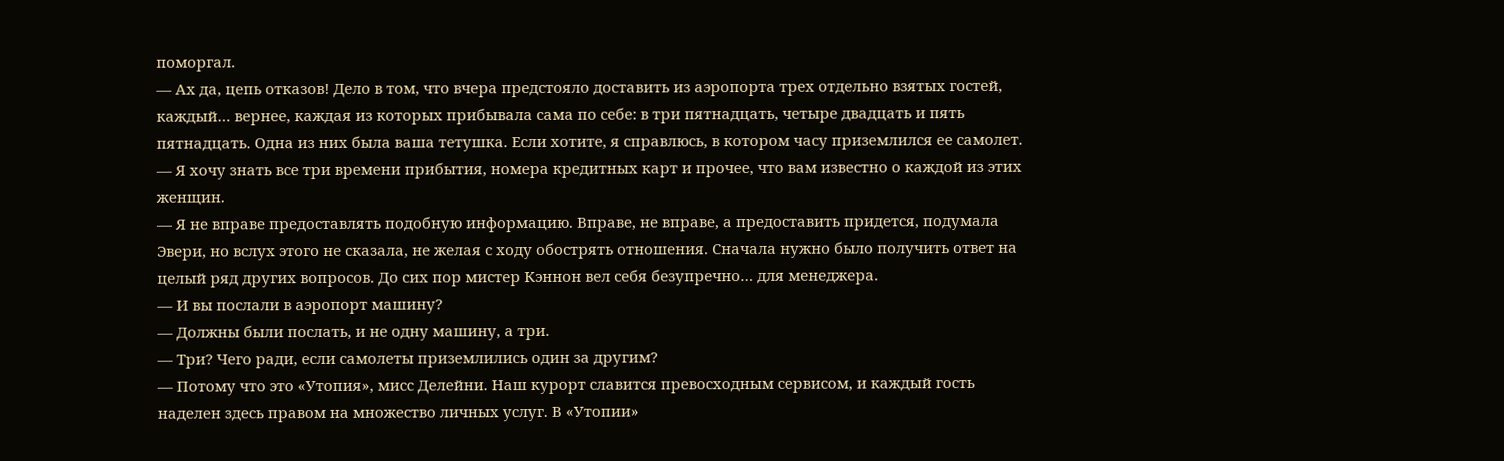поморгал.
— Ах да, цепь отказов! Дело в том, что вчера предстояло доставить из аэропорта трех отдельно взятых гостей, каждый… вернее, каждая из которых прибывала сама по себе: в три пятнадцать, четыре двадцать и пять пятнадцать. Одна из них была ваша тетушка. Если хотите, я справлюсь, в котором часу приземлился ее самолет.
— Я хочу знать все три времени прибытия, номера кредитных карт и прочее, что вам известно о каждой из этих женщин.
— Я не вправе предоставлять подобную информацию. Вправе, не вправе, а предоставить придется, подумала Эвери, но вслух этого не сказала, не желая с ходу обострять отношения. Сначала нужно было получить ответ на целый ряд других вопросов. До сих пор мистер Кэннон вел себя безупречно… для менеджера.
— И вы послали в аэропорт машину?
— Должны были послать, и не одну машину, а три.
— Три? Чего ради, если самолеты приземлились один за другим?
— Потому что это «Утопия», мисс Делейни. Наш курорт славится превосходным сервисом, и каждый гость наделен здесь правом на множество личных услуг. В «Утопии»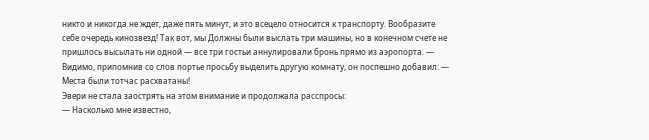никто и никогда не ждет, даже пять минут, и это всецело относится к транспорту. Вообразите себе очередь кинозвезд! Так вот, мы Должны были выслать три машины, но в конечном счете не пришлось высылать ни одной — все три гостьи аннулировали бронь прямо из аэропорта. — Видимо, припомнив со слов портье просьбу выделить другую комнату, он поспешно добавил: — Места были тотчас расхватаны!
Эвери не стала заострять на этом внимание и продолжала расспросы:
— Насколько мне известно,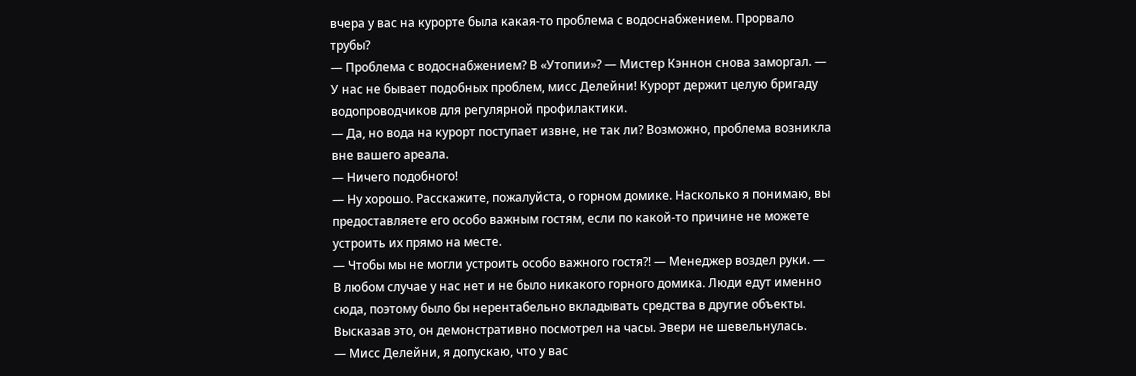вчера у вас на курорте была какая-то проблема с водоснабжением. Прорвало трубы?
— Проблема с водоснабжением? В «Утопии»? — Мистер Кэннон снова заморгал. — У нас не бывает подобных проблем, мисс Делейни! Курорт держит целую бригаду водопроводчиков для регулярной профилактики.
— Да, но вода на курорт поступает извне, не так ли? Возможно, проблема возникла вне вашего ареала.
— Ничего подобного!
— Ну хорошо. Расскажите, пожалуйста, о горном домике. Насколько я понимаю, вы предоставляете его особо важным гостям, если по какой-то причине не можете устроить их прямо на месте.
— Чтобы мы не могли устроить особо важного гостя?! — Менеджер воздел руки. — В любом случае у нас нет и не было никакого горного домика. Люди едут именно сюда, поэтому было бы нерентабельно вкладывать средства в другие объекты.
Высказав это, он демонстративно посмотрел на часы. Эвери не шевельнулась.
— Мисс Делейни, я допускаю, что у вас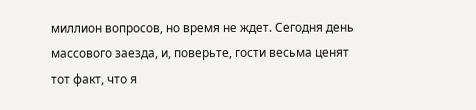миллион вопросов, но время не ждет. Сегодня день массового заезда, и, поверьте, гости весьма ценят тот факт, что я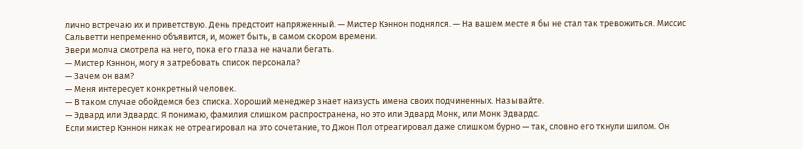лично встречаю их и приветствую. День предстоит напряженный. — Мистер Кэннон поднялся. — На вашем месте я бы не стал так тревожиться. Миссис Сальветти непременно объявится, и, может быть, в самом скором времени.
Эвери молча смотрела на него, пока его глаза не начали бегать.
— Мистер Кэннон, могу я затребовать список персонала?
— Зачем он вам?
— Меня интересует конкретный человек.
— В таком случае обойдемся без списка. Хороший менеджер знает наизусть имена своих подчиненных. Называйте.
— Эдвард или Эдвардс. Я понимаю, фамилия слишком распространена, но это или Эдвард Монк, или Монк Эдвардс.
Если мистер Кэннон никак не отреагировал на это сочетание, то Джон Пол отреагировал даже слишком бурно — так, словно его ткнули шилом. Он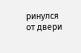ринулся от двери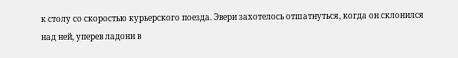к столу со скоростью курьерского поезда. Эвери захотелось отшатнуться, когда он склонился над ней, уперев ладони в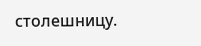столешницу.